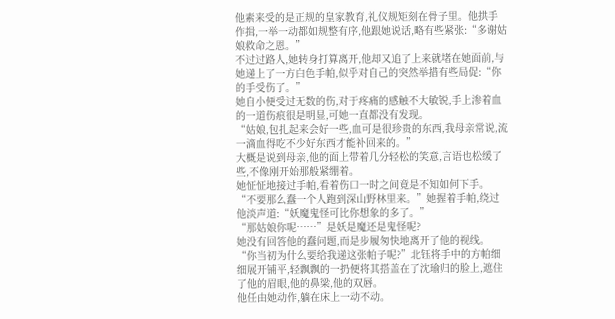他素来受的是正规的皇家教育,礼仪规矩刻在骨子里。他拱手作揖,一举一动都如规整有序,他跟她说话,略有些紧张:“多谢姑娘救命之恩。”
不过过路人,她转身打算离开,他却又追了上来就堵在她面前,与她递上了一方白色手帕,似乎对自己的突然举措有些局促:“你的手受伤了。”
她自小便受过无数的伤,对于疼痛的感触不大敏锐,手上渗着血的一道伤痕很是明显,可她一直都没有发现。
“姑娘,包扎起来会好一些,血可是很珍贵的东西,我母亲常说,流一滴血得吃不少好东西才能补回来的。”
大概是说到母亲,他的面上带着几分轻松的笑意,言语也松缓了些,不像刚开始那般紧绷着。
她怔怔地接过手帕,看着伤口一时之间竟是不知如何下手。
“不要那么蠢一个人跑到深山野林里来。”她握着手帕,绕过他淡声道:“妖魔鬼怪可比你想象的多了。”
“那姑娘你呢……”是妖是魔还是鬼怪呢?
她没有回答他的蠢问题,而是步履匆快地离开了他的视线。
“你当初为什么要给我递这张帕子呢?”北钰将手中的方帕细细展开铺平,轻飘飘的一扔便将其搭盖在了沈瑜归的脸上,遮住了他的眉眼,他的鼻梁,他的双唇。
他任由她动作,躺在床上一动不动。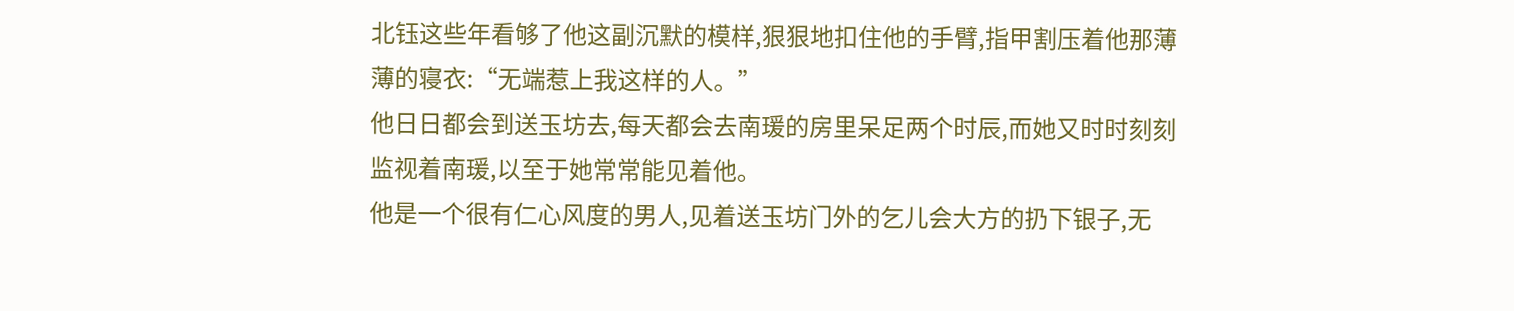北钰这些年看够了他这副沉默的模样,狠狠地扣住他的手臂,指甲割压着他那薄薄的寝衣:“无端惹上我这样的人。”
他日日都会到送玉坊去,每天都会去南瑗的房里呆足两个时辰,而她又时时刻刻监视着南瑗,以至于她常常能见着他。
他是一个很有仁心风度的男人,见着送玉坊门外的乞儿会大方的扔下银子,无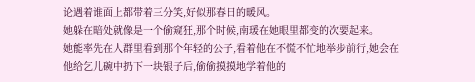论遇着谁面上都带着三分笑,好似那春日的暖风。
她躲在暗处就像是一个偷窥狂,那个时候,南瑗在她眼里都变的次要起来。
她能率先在人群里看到那个年轻的公子,看着他在不慌不忙地举步前行,她会在他给乞儿碗中扔下一块银子后,偷偷摸摸地学着他的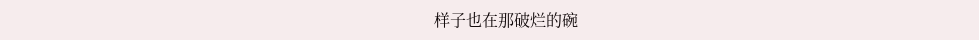样子也在那破烂的碗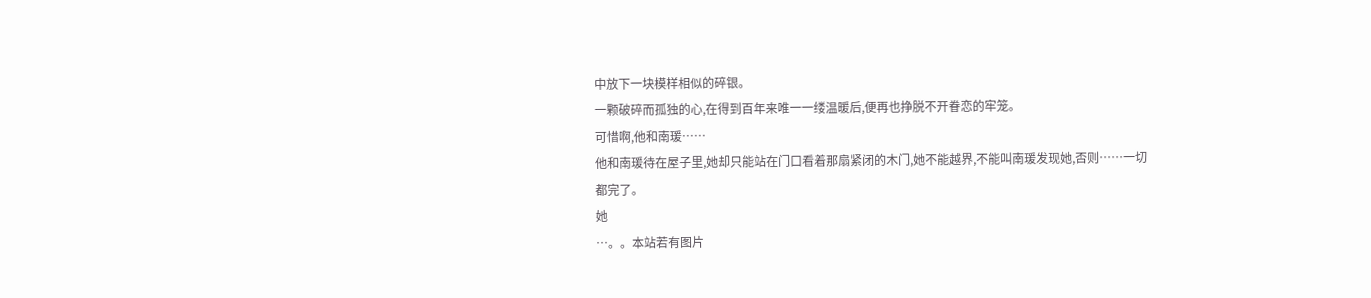中放下一块模样相似的碎银。
一颗破碎而孤独的心,在得到百年来唯一一缕温暖后,便再也挣脱不开眷恋的牢笼。
可惜啊,他和南瑗……
他和南瑗待在屋子里,她却只能站在门口看着那扇紧闭的木门,她不能越界,不能叫南瑗发现她,否则……一切都完了。
她
…。。本站若有图片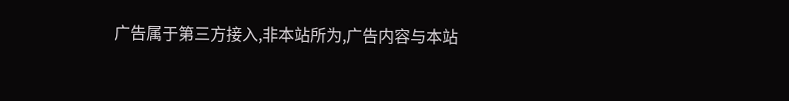广告属于第三方接入,非本站所为,广告内容与本站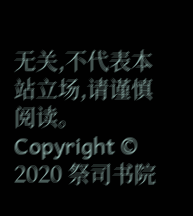无关,不代表本站立场,请谨慎阅读。
Copyright © 2020 祭司书院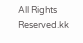All Rights Reserved.kk